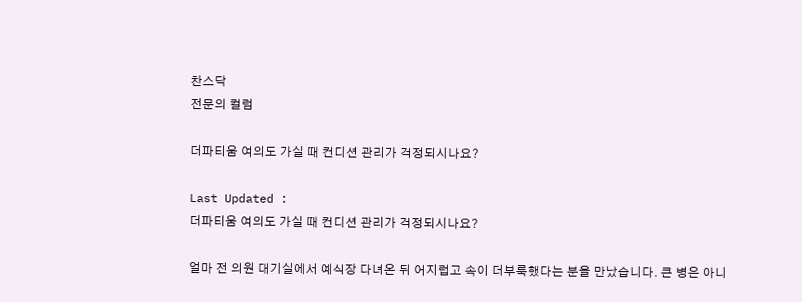찬스닥
전문의 컬럼

더파티움 여의도 가실 때 컨디션 관리가 걱정되시나요?

Last Updated :
더파티움 여의도 가실 때 컨디션 관리가 걱정되시나요?

얼마 전 의원 대기실에서 예식장 다녀온 뒤 어지럽고 속이 더부룩했다는 분을 만났습니다. 큰 병은 아니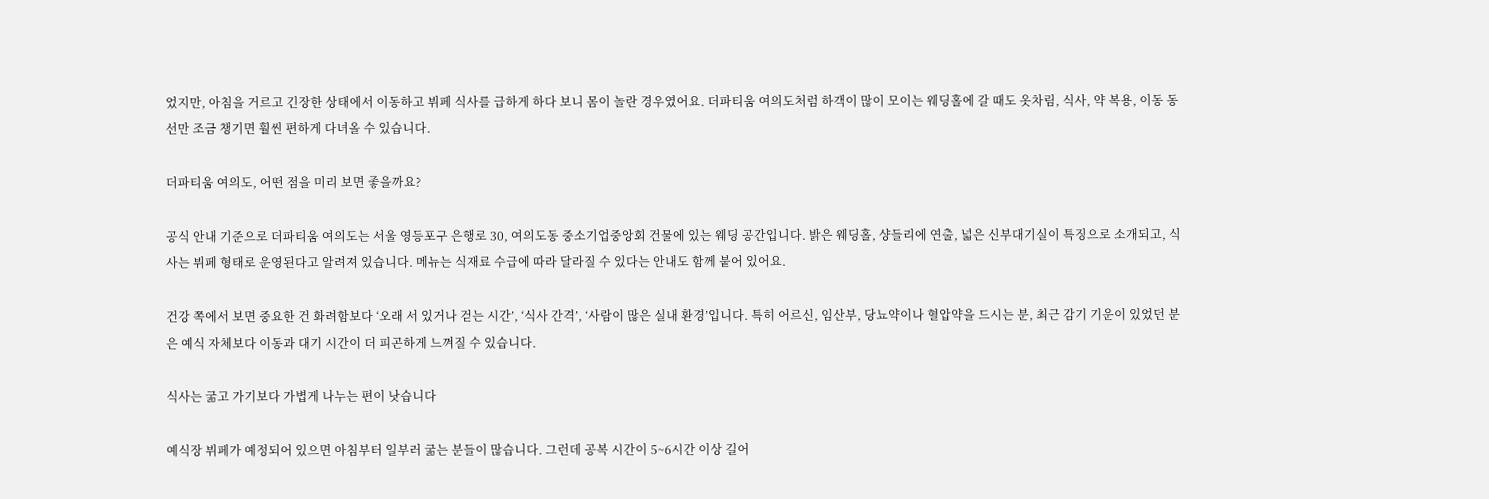었지만, 아침을 거르고 긴장한 상태에서 이동하고 뷔페 식사를 급하게 하다 보니 몸이 놀란 경우였어요. 더파티움 여의도처럼 하객이 많이 모이는 웨딩홀에 갈 때도 옷차림, 식사, 약 복용, 이동 동선만 조금 챙기면 훨씬 편하게 다녀올 수 있습니다.

더파티움 여의도, 어떤 점을 미리 보면 좋을까요?

공식 안내 기준으로 더파티움 여의도는 서울 영등포구 은행로 30, 여의도동 중소기업중앙회 건물에 있는 웨딩 공간입니다. 밝은 웨딩홀, 샹들리에 연출, 넓은 신부대기실이 특징으로 소개되고, 식사는 뷔페 형태로 운영된다고 알려져 있습니다. 메뉴는 식재료 수급에 따라 달라질 수 있다는 안내도 함께 붙어 있어요.

건강 쪽에서 보면 중요한 건 화려함보다 ‘오래 서 있거나 걷는 시간’, ‘식사 간격’, ‘사람이 많은 실내 환경’입니다. 특히 어르신, 임산부, 당뇨약이나 혈압약을 드시는 분, 최근 감기 기운이 있었던 분은 예식 자체보다 이동과 대기 시간이 더 피곤하게 느껴질 수 있습니다.

식사는 굶고 가기보다 가볍게 나누는 편이 낫습니다

예식장 뷔페가 예정되어 있으면 아침부터 일부러 굶는 분들이 많습니다. 그런데 공복 시간이 5~6시간 이상 길어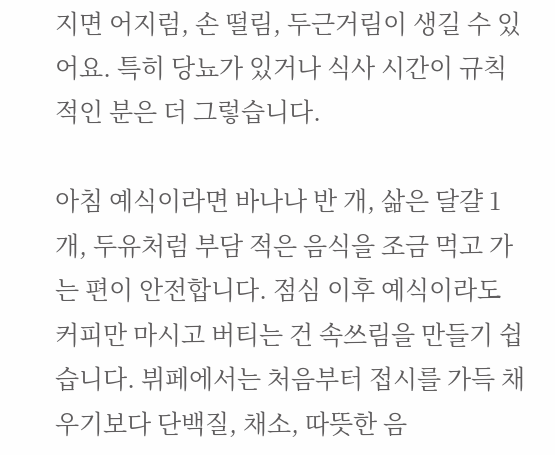지면 어지럼, 손 떨림, 두근거림이 생길 수 있어요. 특히 당뇨가 있거나 식사 시간이 규칙적인 분은 더 그렇습니다.

아침 예식이라면 바나나 반 개, 삶은 달걀 1개, 두유처럼 부담 적은 음식을 조금 먹고 가는 편이 안전합니다. 점심 이후 예식이라도 커피만 마시고 버티는 건 속쓰림을 만들기 쉽습니다. 뷔페에서는 처음부터 접시를 가득 채우기보다 단백질, 채소, 따뜻한 음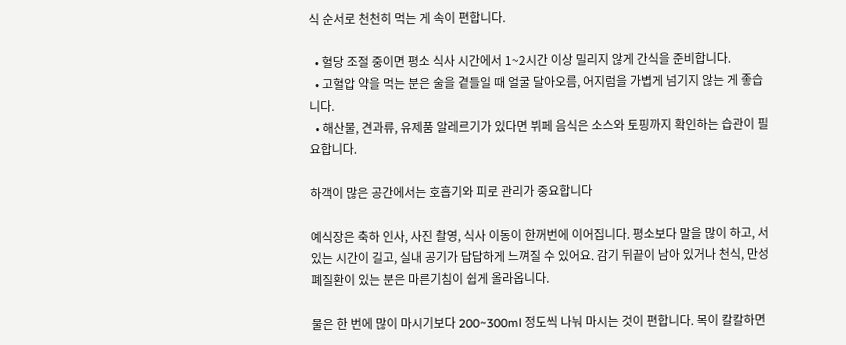식 순서로 천천히 먹는 게 속이 편합니다.

  • 혈당 조절 중이면 평소 식사 시간에서 1~2시간 이상 밀리지 않게 간식을 준비합니다.
  • 고혈압 약을 먹는 분은 술을 곁들일 때 얼굴 달아오름, 어지럼을 가볍게 넘기지 않는 게 좋습니다.
  • 해산물, 견과류, 유제품 알레르기가 있다면 뷔페 음식은 소스와 토핑까지 확인하는 습관이 필요합니다.

하객이 많은 공간에서는 호흡기와 피로 관리가 중요합니다

예식장은 축하 인사, 사진 촬영, 식사 이동이 한꺼번에 이어집니다. 평소보다 말을 많이 하고, 서 있는 시간이 길고, 실내 공기가 답답하게 느껴질 수 있어요. 감기 뒤끝이 남아 있거나 천식, 만성폐질환이 있는 분은 마른기침이 쉽게 올라옵니다.

물은 한 번에 많이 마시기보다 200~300ml 정도씩 나눠 마시는 것이 편합니다. 목이 칼칼하면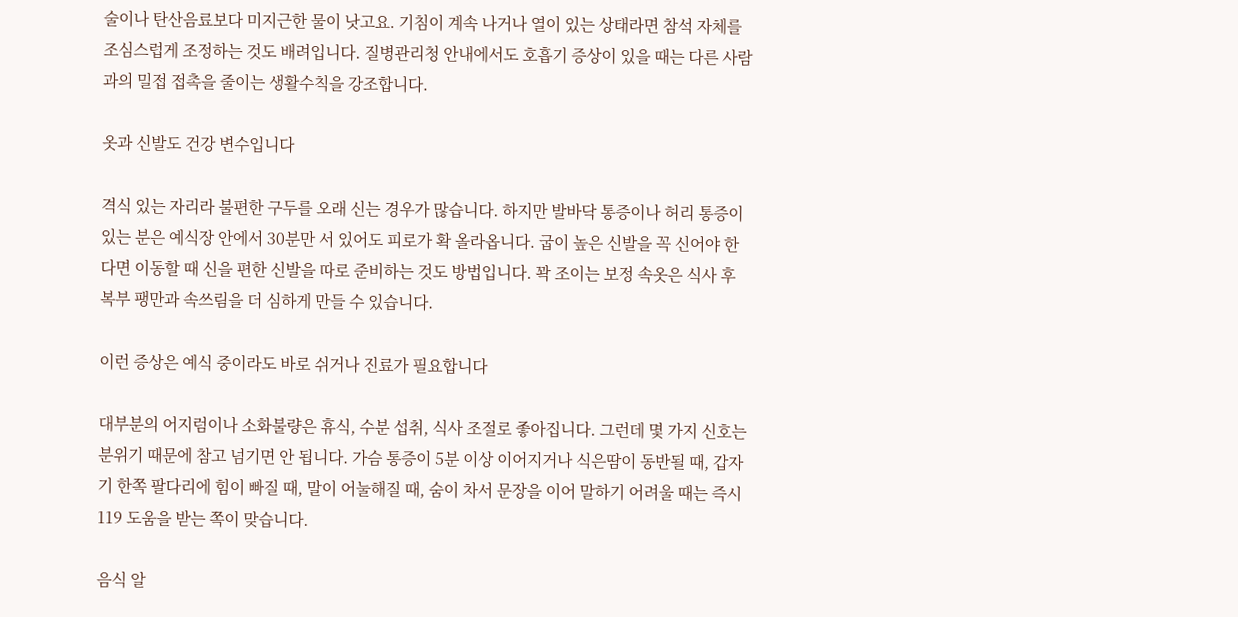술이나 탄산음료보다 미지근한 물이 낫고요. 기침이 계속 나거나 열이 있는 상태라면 참석 자체를 조심스럽게 조정하는 것도 배려입니다. 질병관리청 안내에서도 호흡기 증상이 있을 때는 다른 사람과의 밀접 접촉을 줄이는 생활수칙을 강조합니다.

옷과 신발도 건강 변수입니다

격식 있는 자리라 불편한 구두를 오래 신는 경우가 많습니다. 하지만 발바닥 통증이나 허리 통증이 있는 분은 예식장 안에서 30분만 서 있어도 피로가 확 올라옵니다. 굽이 높은 신발을 꼭 신어야 한다면 이동할 때 신을 편한 신발을 따로 준비하는 것도 방법입니다. 꽉 조이는 보정 속옷은 식사 후 복부 팽만과 속쓰림을 더 심하게 만들 수 있습니다.

이런 증상은 예식 중이라도 바로 쉬거나 진료가 필요합니다

대부분의 어지럼이나 소화불량은 휴식, 수분 섭취, 식사 조절로 좋아집니다. 그런데 몇 가지 신호는 분위기 때문에 참고 넘기면 안 됩니다. 가슴 통증이 5분 이상 이어지거나 식은땀이 동반될 때, 갑자기 한쪽 팔다리에 힘이 빠질 때, 말이 어눌해질 때, 숨이 차서 문장을 이어 말하기 어려울 때는 즉시 119 도움을 받는 쪽이 맞습니다.

음식 알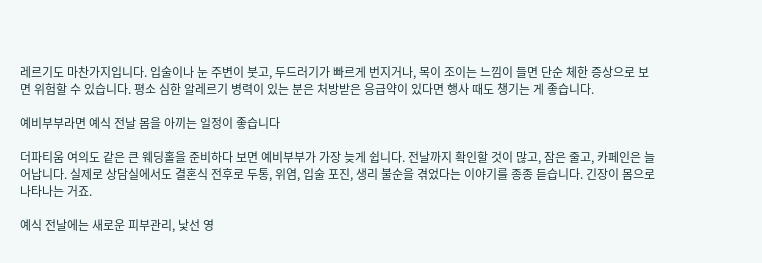레르기도 마찬가지입니다. 입술이나 눈 주변이 붓고, 두드러기가 빠르게 번지거나, 목이 조이는 느낌이 들면 단순 체한 증상으로 보면 위험할 수 있습니다. 평소 심한 알레르기 병력이 있는 분은 처방받은 응급약이 있다면 행사 때도 챙기는 게 좋습니다.

예비부부라면 예식 전날 몸을 아끼는 일정이 좋습니다

더파티움 여의도 같은 큰 웨딩홀을 준비하다 보면 예비부부가 가장 늦게 쉽니다. 전날까지 확인할 것이 많고, 잠은 줄고, 카페인은 늘어납니다. 실제로 상담실에서도 결혼식 전후로 두통, 위염, 입술 포진, 생리 불순을 겪었다는 이야기를 종종 듣습니다. 긴장이 몸으로 나타나는 거죠.

예식 전날에는 새로운 피부관리, 낯선 영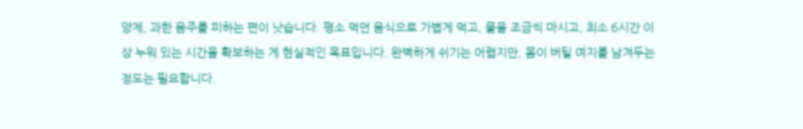양제, 과한 음주를 피하는 편이 낫습니다. 평소 먹던 음식으로 가볍게 먹고, 물을 조금씩 마시고, 최소 6시간 이상 누워 있는 시간을 확보하는 게 현실적인 목표입니다. 완벽하게 쉬기는 어렵지만, 몸이 버틸 여지를 남겨두는 정도는 필요합니다.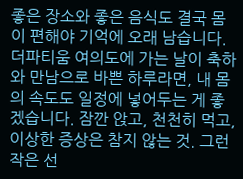좋은 장소와 좋은 음식도 결국 몸이 편해야 기억에 오래 남습니다. 더파티움 여의도에 가는 날이 축하와 만남으로 바쁜 하루라면, 내 몸의 속도도 일정에 넣어두는 게 좋겠습니다. 잠깐 앉고, 천천히 먹고, 이상한 증상은 참지 않는 것. 그런 작은 선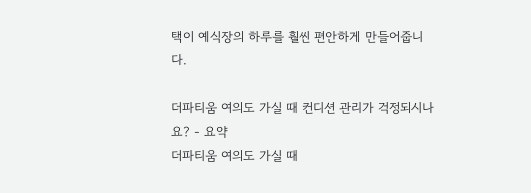택이 예식장의 하루를 훨씬 편안하게 만들어줍니다.

더파티움 여의도 가실 때 컨디션 관리가 걱정되시나요? - 요약
더파티움 여의도 가실 때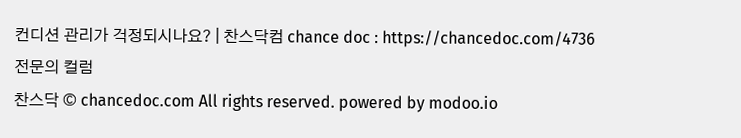컨디션 관리가 걱정되시나요? | 찬스닥컴 chance doc : https://chancedoc.com/4736
전문의 컬럼
찬스닥 © chancedoc.com All rights reserved. powered by modoo.io